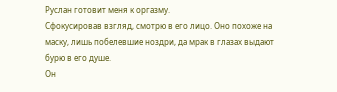Руслан готовит меня к оргазму.
Сфокусировав взгляд, смотрю в его лицо. Оно похоже на маску, лишь побелевшие ноздри, да мрак в глазах выдают бурю в его душе.
Он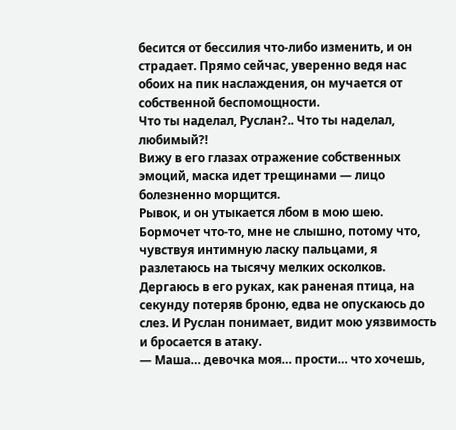бесится от бессилия что-либо изменить, и он страдает. Прямо сейчас, уверенно ведя нас обоих на пик наслаждения, он мучается от собственной беспомощности.
Что ты наделал, Руслан?.. Что ты наделал, любимый?!
Вижу в его глазах отражение собственных эмоций, маска идет трещинами — лицо болезненно морщится.
Рывок, и он утыкается лбом в мою шею. Бормочет что-то, мне не слышно, потому что, чувствуя интимную ласку пальцами, я разлетаюсь на тысячу мелких осколков. Дергаюсь в его руках, как раненая птица, на секунду потеряв броню, едва не опускаюсь до слез. И Руслан понимает, видит мою уязвимость и бросается в атаку.
— Маша… девочка моя… прости… что хочешь,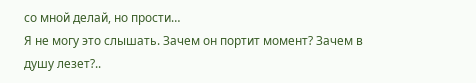со мной делай, но прости…
Я не могу это слышать. Зачем он портит момент? Зачем в душу лезет?..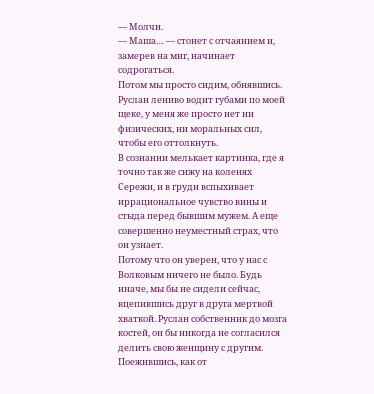— Молчи.
— Маша… — стонет с отчаянием и, замерев на миг, начинает содрогаться.
Потом мы просто сидим, обнявшись. Руслан лениво водит губами по моей щеке, у меня же просто нет ни физических, ни моральных сил, чтобы его оттолкнуть.
В сознании мелькает картинка, где я точно так же сижу на коленях Сережи, и в груди вспыхивает иррациональное чувство вины и стыда перед бывшим мужем. А еще совершенно неуместный страх, что он узнает.
Потому что он уверен, что у нас с Волковым ничего не было. Будь иначе, мы бы не сидели сейчас, вцепившись друг в друга мертвой хваткой. Руслан собственник до мозга костей, он бы никогда не согласился делить свою женщину с другим.
Поежившись, как от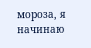мороза, я начинаю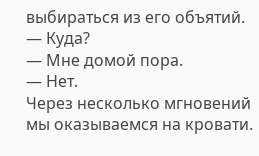выбираться из его объятий.
— Куда?
— Мне домой пора.
— Нет.
Через несколько мгновений мы оказываемся на кровати.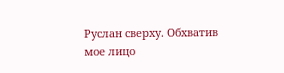Руслан сверху. Обхватив мое лицо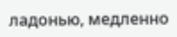ладонью, медленно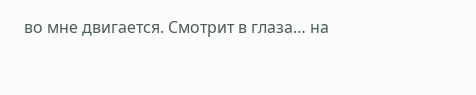во мне двигается. Смотрит в глаза… на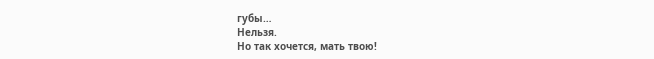губы…
Нельзя.
Но так хочется, мать твою!